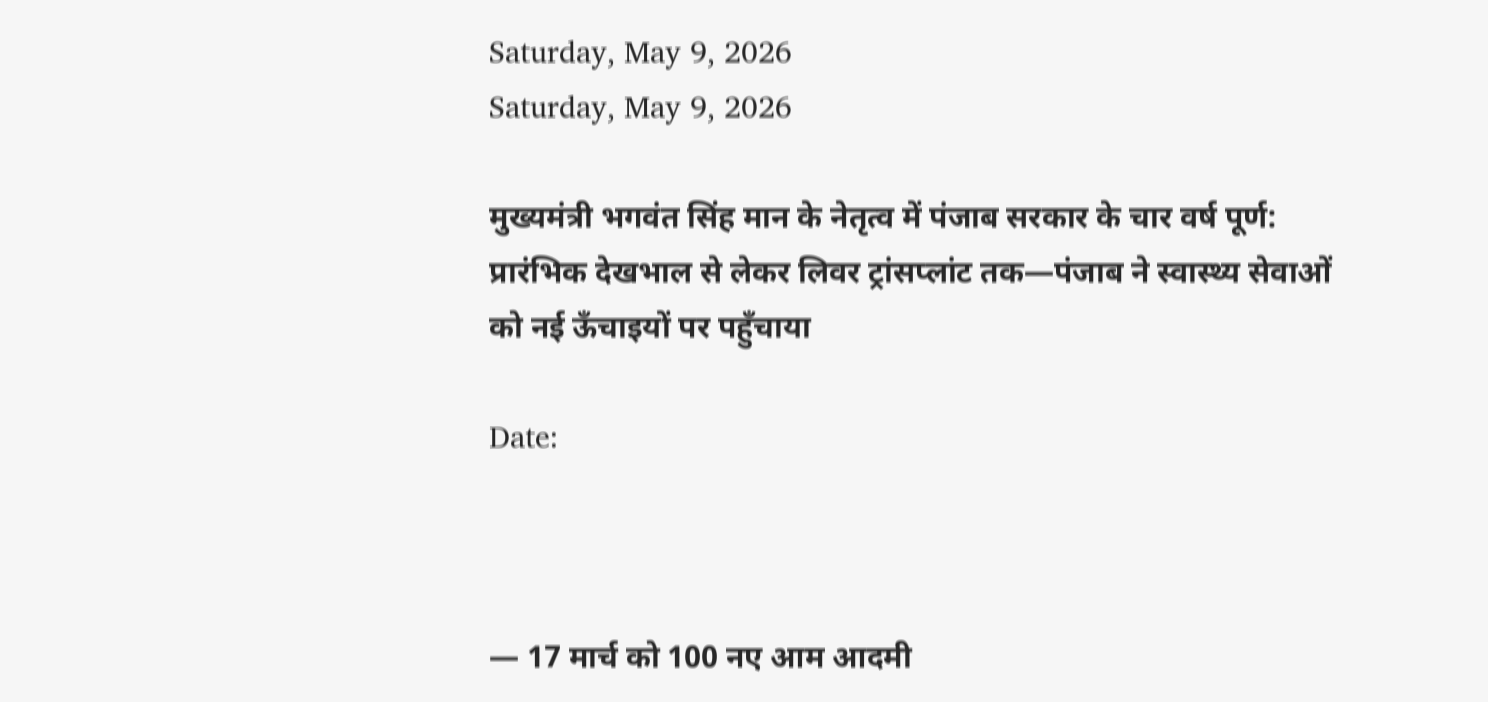Saturday, May 9, 2026
Saturday, May 9, 2026

मुख्यमंत्री भगवंत सिंह मान के नेतृत्व में पंजाब सरकार के चार वर्ष पूर्ण: प्रारंभिक देखभाल से लेकर लिवर ट्रांसप्लांट तक—पंजाब ने स्वास्थ्य सेवाओं को नई ऊँचाइयों पर पहुँचाया

Date:



— 17 मार्च को 100 नए आम आदमी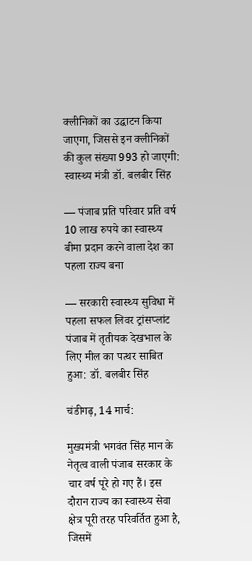क्लीनिकों का उद्घाटन किया जाएगा, जिससे इन क्लीनिकों की कुल संख्या 993 हो जाएगी: स्वास्थ्य मंत्री डॉ. बलबीर सिंह

— पंजाब प्रति परिवार प्रति वर्ष 10 लाख रुपये का स्वास्थ्य बीमा प्रदान करने वाला देश का पहला राज्य बना

— सरकारी स्वास्थ्य सुविधा में पहला सफल लिवर ट्रांसप्लांट पंजाब में तृतीयक देखभाल के लिए मील का पत्थर साबित हुआ: डॉ. बलबीर सिंह

चंडीगढ़, 14 मार्च:

मुख्यमंत्री भगवंत सिंह मान के नेतृत्व वाली पंजाब सरकार के चार वर्ष पूरे हो गए हैं। इस दौरान राज्य का स्वास्थ्य सेवा क्षेत्र पूरी तरह परिवर्तित हुआ है, जिसमें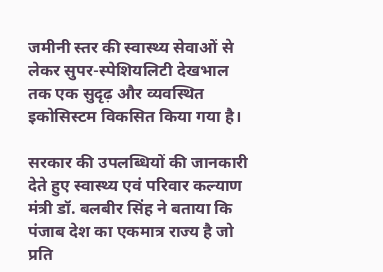जमीनी स्तर की स्वास्थ्य सेवाओं से लेकर सुपर-स्पेशियलिटी देखभाल तक एक सुदृढ़ और व्यवस्थित इकोसिस्टम विकसित किया गया है।

सरकार की उपलब्धियों की जानकारी देते हुए स्वास्थ्य एवं परिवार कल्याण मंत्री डॉ. बलबीर सिंह ने बताया कि पंजाब देश का एकमात्र राज्य है जो प्रति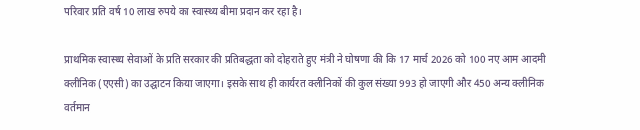परिवार प्रति वर्ष 10 लाख रुपये का स्वास्थ्य बीमा प्रदान कर रहा है।

प्राथमिक स्वास्थ्य सेवाओं के प्रति सरकार की प्रतिबद्धता को दोहराते हुए मंत्री ने घोषणा की कि 17 मार्च 2026 को 100 नए आम आदमी क्लीनिक (एएसी) का उद्घाटन किया जाएगा। इसके साथ ही कार्यरत क्लीनिकों की कुल संख्या 993 हो जाएगी और 450 अन्य क्लीनिक वर्तमान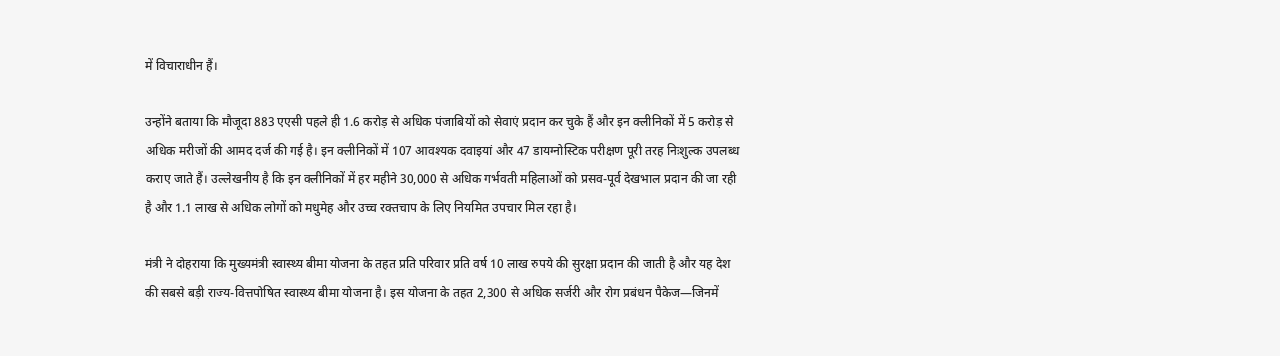में विचाराधीन हैं।

उन्होंने बताया कि मौजूदा 883 एएसी पहले ही 1.6 करोड़ से अधिक पंजाबियों को सेवाएं प्रदान कर चुके हैं और इन क्लीनिकों में 5 करोड़ से अधिक मरीजों की आमद दर्ज की गई है। इन क्लीनिकों में 107 आवश्यक दवाइयां और 47 डायग्नोस्टिक परीक्षण पूरी तरह निःशुल्क उपलब्ध कराए जाते हैं। उल्लेखनीय है कि इन क्लीनिकों में हर महीने 30,000 से अधिक गर्भवती महिलाओं को प्रसव-पूर्व देखभाल प्रदान की जा रही है और 1.1 लाख से अधिक लोगों को मधुमेह और उच्च रक्तचाप के लिए नियमित उपचार मिल रहा है।

मंत्री ने दोहराया कि मुख्यमंत्री स्वास्थ्य बीमा योजना के तहत प्रति परिवार प्रति वर्ष 10 लाख रुपये की सुरक्षा प्रदान की जाती है और यह देश की सबसे बड़ी राज्य-वित्तपोषित स्वास्थ्य बीमा योजना है। इस योजना के तहत 2,300 से अधिक सर्जरी और रोग प्रबंधन पैकेज—जिनमें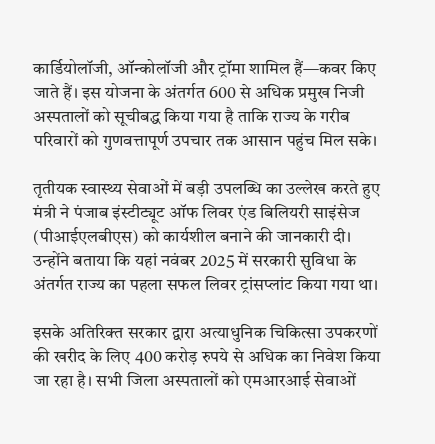कार्डियोलॉजी, ऑन्कोलॉजी और ट्रॉमा शामिल हैं—कवर किए जाते हैं। इस योजना के अंतर्गत 600 से अधिक प्रमुख निजी अस्पतालों को सूचीबद्ध किया गया है ताकि राज्य के गरीब परिवारों को गुणवत्तापूर्ण उपचार तक आसान पहुंच मिल सके।

तृतीयक स्वास्थ्य सेवाओं में बड़ी उपलब्धि का उल्लेख करते हुए मंत्री ने पंजाब इंस्टीट्यूट ऑफ लिवर एंड बिलियरी साइंसेज (पीआईएलबीएस) को कार्यशील बनाने की जानकारी दी। उन्होंने बताया कि यहां नवंबर 2025 में सरकारी सुविधा के अंतर्गत राज्य का पहला सफल लिवर ट्रांसप्लांट किया गया था।

इसके अतिरिक्त सरकार द्वारा अत्याधुनिक चिकित्सा उपकरणों की खरीद के लिए 400 करोड़ रुपये से अधिक का निवेश किया जा रहा है। सभी जिला अस्पतालों को एमआरआई सेवाओं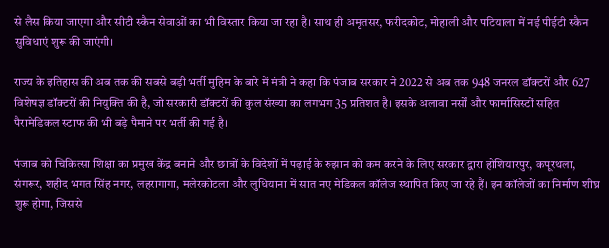से लैस किया जाएगा और सीटी स्कैन सेवाओं का भी विस्तार किया जा रहा है। साथ ही अमृतसर, फरीदकोट, मोहाली और पटियाला में नई पीईटी स्कैन सुविधाएं शुरू की जाएंगी।

राज्य के इतिहास की अब तक की सबसे बड़ी भर्ती मुहिम के बारे में मंत्री ने कहा कि पंजाब सरकार ने 2022 से अब तक 948 जनरल डॉक्टरों और 627 विशेषज्ञ डॉक्टरों की नियुक्ति की है, जो सरकारी डॉक्टरों की कुल संख्या का लगभग 35 प्रतिशत है। इसके अलावा नर्सों और फार्मासिस्टों सहित पैरामेडिकल स्टाफ की भी बड़े पैमाने पर भर्ती की गई है।

पंजाब को चिकित्सा शिक्षा का प्रमुख केंद्र बनाने और छात्रों के विदेशों में पढ़ाई के रुझान को कम करने के लिए सरकार द्वारा होशियारपुर, कपूरथला, संगरूर, शहीद भगत सिंह नगर, लहरागागा, मलेरकोटला और लुधियाना में सात नए मेडिकल कॉलेज स्थापित किए जा रहे हैं। इन कॉलेजों का निर्माण शीघ्र शुरू होगा, जिससे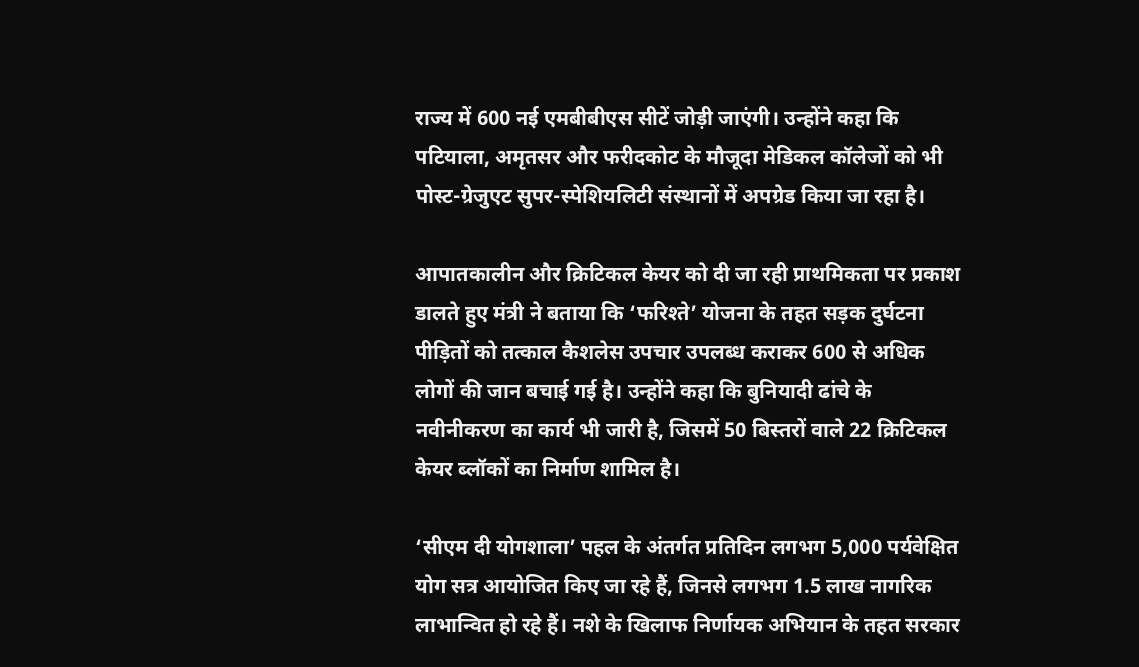राज्य में 600 नई एमबीबीएस सीटें जोड़ी जाएंगी। उन्होंने कहा कि पटियाला, अमृतसर और फरीदकोट के मौजूदा मेडिकल कॉलेजों को भी पोस्ट-ग्रेजुएट सुपर-स्पेशियलिटी संस्थानों में अपग्रेड किया जा रहा है।

आपातकालीन और क्रिटिकल केयर को दी जा रही प्राथमिकता पर प्रकाश डालते हुए मंत्री ने बताया कि ‘फरिश्ते’ योजना के तहत सड़क दुर्घटना पीड़ितों को तत्काल कैशलेस उपचार उपलब्ध कराकर 600 से अधिक लोगों की जान बचाई गई है। उन्होंने कहा कि बुनियादी ढांचे के नवीनीकरण का कार्य भी जारी है, जिसमें 50 बिस्तरों वाले 22 क्रिटिकल केयर ब्लॉकों का निर्माण शामिल है।

‘सीएम दी योगशाला’ पहल के अंतर्गत प्रतिदिन लगभग 5,000 पर्यवेक्षित योग सत्र आयोजित किए जा रहे हैं, जिनसे लगभग 1.5 लाख नागरिक लाभान्वित हो रहे हैं। नशे के खिलाफ निर्णायक अभियान के तहत सरकार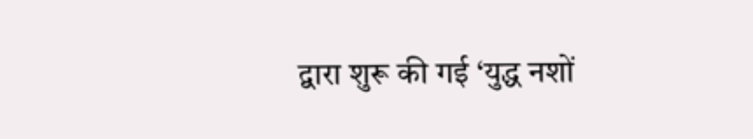द्वारा शुरू की गई ‘युद्ध नशों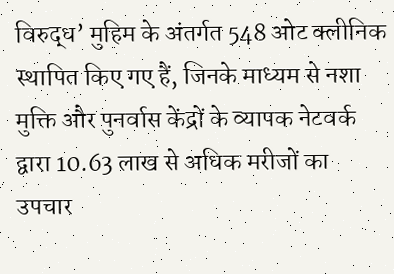विरुद्ध’ मुहिम के अंतर्गत 548 ओट क्लीनिक स्थापित किए गए हैं, जिनके माध्यम से नशा मुक्ति और पुनर्वास केंद्रों के व्यापक नेटवर्क द्वारा 10.63 लाख से अधिक मरीजों का उपचार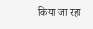किया जा रहा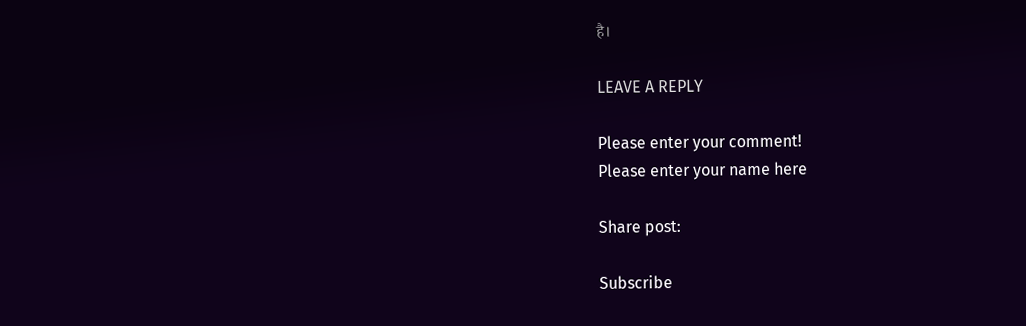है।

LEAVE A REPLY

Please enter your comment!
Please enter your name here

Share post:

Subscribe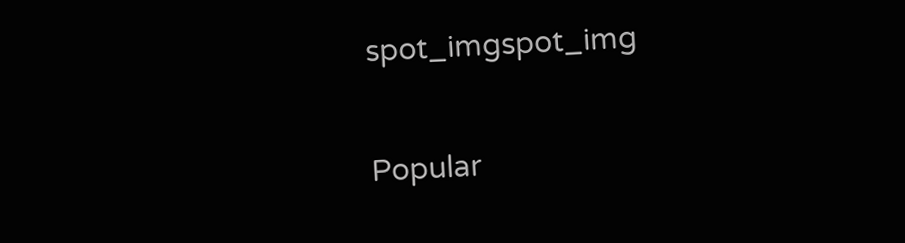spot_imgspot_img

Popular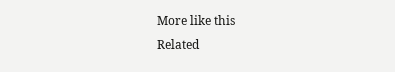More like this
Related